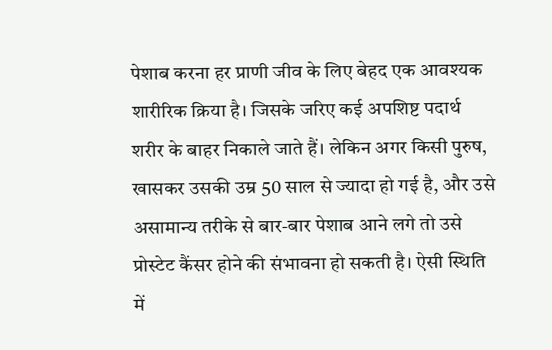पेशाब करना हर प्राणी जीव के लिए बेहद एक आवश्यक शारीरिक क्रिया है। जिसके जरिए कई अपशिष्ट पदार्थ शरीर के बाहर निकाले जाते हैं। लेकिन अगर किसी पुरुष, खासकर उसकी उम्र 50 साल से ज्यादा हो गई है, और उसे असामान्य तरीके से बार-बार पेशाब आने लगे तो उसे प्रोस्टेट कैंसर होने की संभावना हो सकती है। ऐसी स्थिति में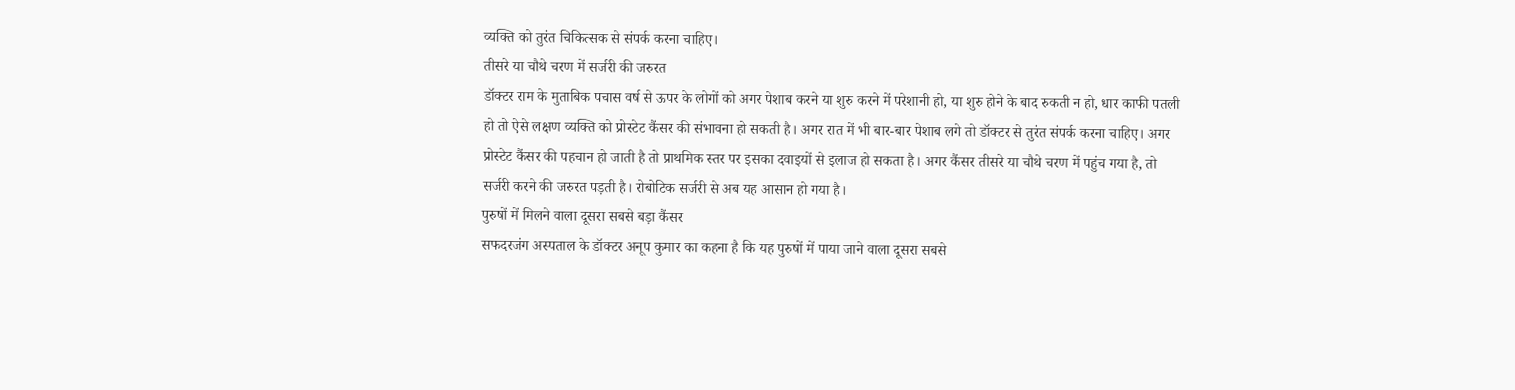व्यक्ति को तुरंत चिकित्सक से संपर्क करना चाहिए।
तीसरे या चौथे चरण में सर्जरी की जरुरत
डॉक्टर राम के मुताबिक पचास वर्ष से ऊपर के लोगों को अगर पेशाब करने या शुरु करने में परेशानी हो, या शुरु होने के बाद रुकती न हो, धार काफी पतली हो तो ऐसे लक्षण व्यक्ति को प्रोस्टेट कैंसर की संभावना हो सकती है। अगर रात में भी बार-बार पेशाब लगे तो डॉक्टर से तुरंत संपर्क करना चाहिए। अगर प्रोस्टेट कैंसर की पहचान हो जाती है तो प्राथमिक स्तर पर इसका दवाइयों से इलाज हो सकता है। अगर कैंसर तीसरे या चौथे चरण में पहुंच गया है, तो सर्जरी करने की जरुरत पड़ती है। रोबोटिक सर्जरी से अब यह आसान हो गया है।
पुरुषों में मिलने वाला दूसरा सबसे बड़ा कैंसर
सफदरजंग अस्पताल के डॉक्टर अनूप कुमार का कहना है कि यह पुरुषों में पाया जाने वाला दूसरा सबसे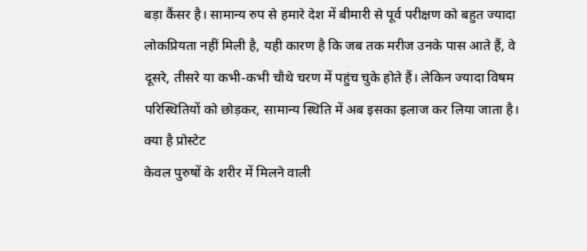बड़ा कैंसर है। सामान्य रुप से हमारे देश में बीमारी से पूर्व परीक्षण को बहुत ज्यादा लोकप्रियता नहीं मिली है, यही कारण है कि जब तक मरीज उनके पास आते हैं, वे दूसरे, तीसरे या कभी-कभी चौथे चरण में पहुंच चुके होते हैं। लेकिन ज्यादा विषम परिस्थितियों को छोड़कर, सामान्य स्थिति में अब इसका इलाज कर लिया जाता है।
क्या है प्रोस्टेट
केवल पुरुषों के शरीर में मिलने वाली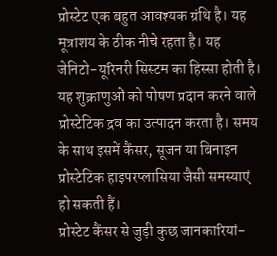प्रोस्टेट एक बहुत आवश्यक ग्रंथि है। यह मूत्राशय के ठीक नीचे रहता है। यह जेनिटो-यूरिनरी सिस्टम का हिस्सा होती है। यह शुक्राणुओं को पोषण प्रदान करने वाले प्रोस्टेटिक द्रव का उत्पादन करता है। समय के साथ इसमें कैंसर, सूजन या बिनाइन प्रोस्टेटिक हाइपरप्लासिया जैसी समस्याएं हो सकती हैं।
प्रोस्टेट कैंसर से जुड़ी कुछ जानकारियां-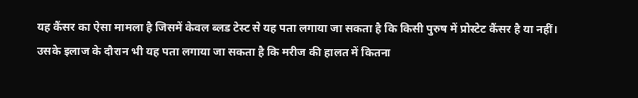यह कैंसर का ऐसा मामला है जिसमें केवल ब्लड टेस्ट से यह पता लगाया जा सकता है कि किसी पुरुष में प्रोस्टेट कैंसर है या नहीं। उसके इलाज के दौरान भी यह पता लगाया जा सकता है कि मरीज की हालत में कितना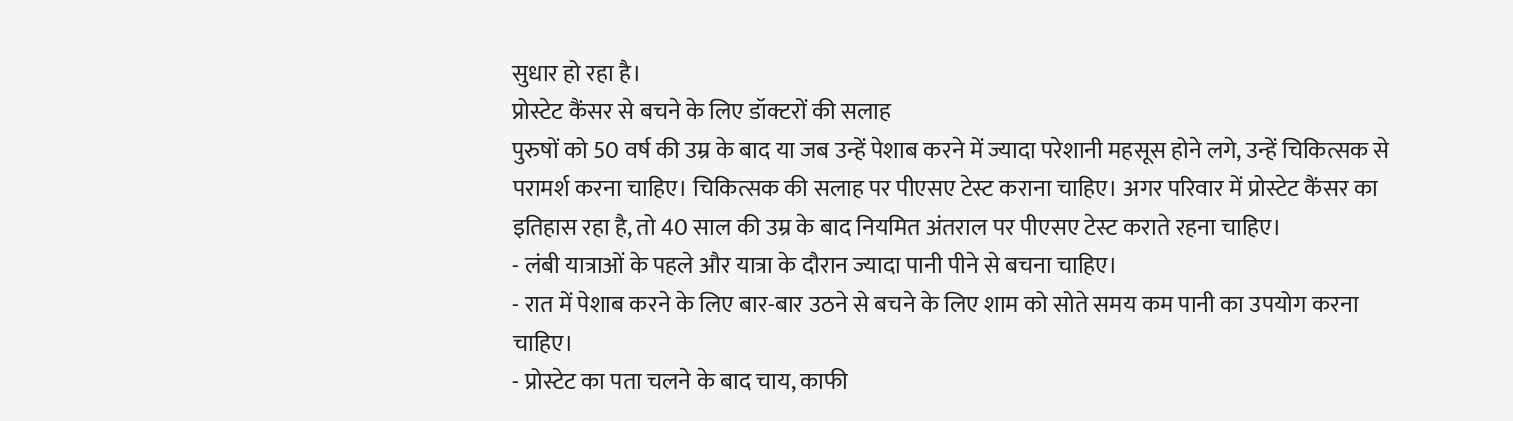सुधार हो रहा है।
प्रोस्टेट कैंसर से बचने के लिए डॉक्टरों की सलाह
पुरुषों को 50 वर्ष की उम्र के बाद या जब उन्हें पेशाब करने में ज्यादा परेशानी महसूस होने लगे, उन्हें चिकित्सक से परामर्श करना चाहिए। चिकित्सक की सलाह पर पीएसए टेस्ट कराना चाहिए। अगर परिवार में प्रोस्टेट कैंसर का इतिहास रहा है, तो 40 साल की उम्र के बाद नियमित अंतराल पर पीएसए टेस्ट कराते रहना चाहिए।
- लंबी यात्राओं के पहले और यात्रा के दौरान ज्यादा पानी पीने से बचना चाहिए।
- रात में पेशाब करने के लिए बार-बार उठने से बचने के लिए शाम को सोते समय कम पानी का उपयोग करना चाहिए।
- प्रोस्टेट का पता चलने के बाद चाय, काफी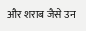और शराब जैसे उन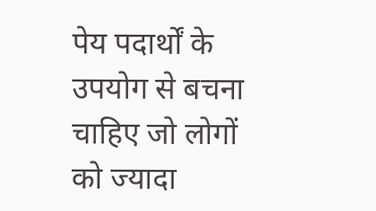पेय पदार्थों के उपयोग से बचना चाहिए जो लोगों को ज्यादा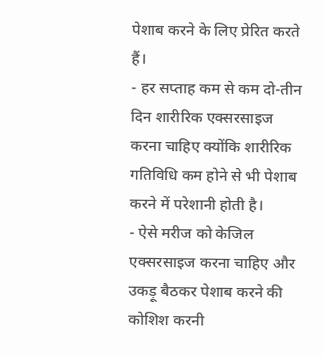पेशाब करने के लिए प्रेरित करते हैं।
- हर सप्ताह कम से कम दो-तीन दिन शारीरिक एक्सरसाइज करना चाहिए क्योंकि शारीरिक गतिविधि कम होने से भी पेशाब करने में परेशानी होती है।
- ऐसे मरीज को केजिल एक्सरसाइज करना चाहिए और उकड़ू बैठकर पेशाब करने की कोशिश करनी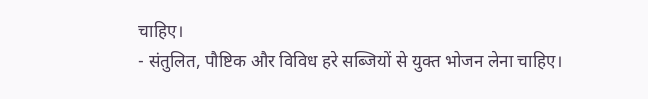चाहिए।
- संतुलित, पौष्टिक और विविध हरे सब्जियों से युक्त भोजन लेना चाहिए।